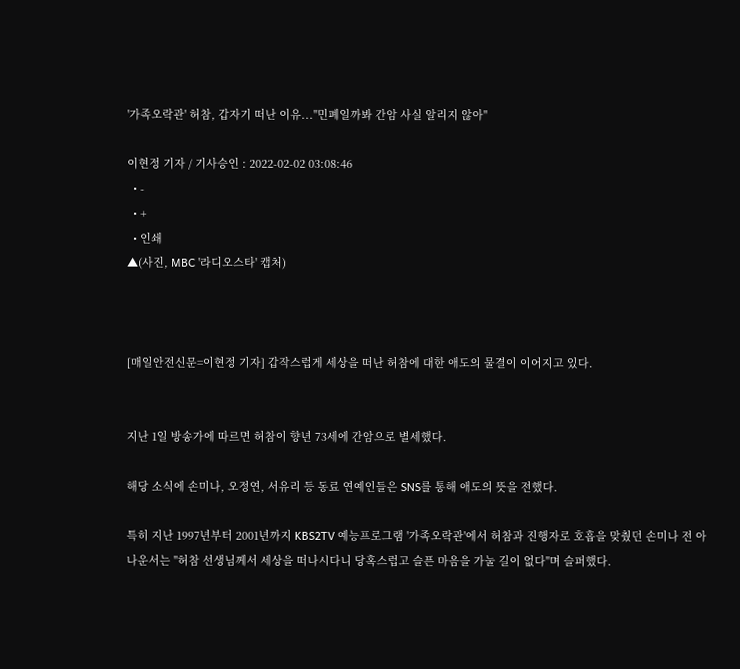'가족오락관' 허참, 갑자기 떠난 이유..."민폐일까봐 간암 사실 알리지 않아"

이현정 기자 / 기사승인 : 2022-02-02 03:08:46
  • -
  • +
  • 인쇄
▲(사진, MBC '라디오스타' 캡처)



[매일안전신문=이현정 기자] 갑작스럽게 세상을 떠난 허참에 대한 애도의 물결이 이어지고 있다.


지난 1일 방송가에 따르면 허참이 향년 73세에 간암으로 별세했다.

해당 소식에 손미나, 오정연, 서유리 등 동료 연예인들은 SNS를 통해 애도의 뜻을 전했다.

특히 지난 1997년부터 2001년까지 KBS2TV 예능프로그램 '가족오락관'에서 허참과 진행자로 호흡을 맞췄던 손미나 전 아나운서는 "허참 선생님께서 세상을 떠나시다니 당혹스럽고 슬픈 마음을 가눌 길이 없다"며 슬퍼했다.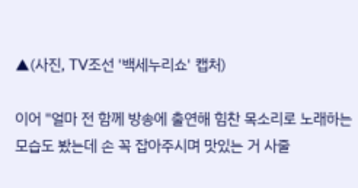▲(사진, TV조선 '백세누리쇼' 캡처)

이어 "얼마 전 함께 방송에 출연해 힘찬 목소리로 노래하는 모습도 봤는데 손 꼭 잡아주시며 맛있는 거 사줄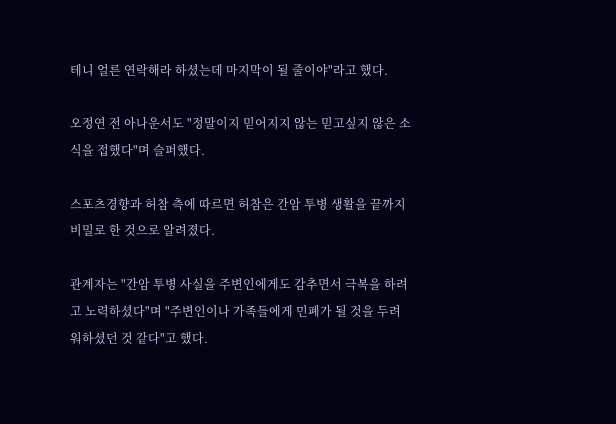테니 얼른 연락해라 하셨는데 마지막이 될 줄이야"라고 했다.

오정연 전 아나운서도 "정말이지 믿어지지 않는 믿고싶지 않은 소식을 접했다"며 슬퍼했다.

스포츠경향과 허참 측에 따르면 허참은 간암 투병 생활을 끝까지 비밀로 한 것으로 알려졌다.

관계자는 "간암 투병 사실을 주변인에게도 감추면서 극복을 하려고 노력하셨다"며 "주변인이나 가족들에게 민폐가 될 것을 두려워하셨던 것 같다"고 했다.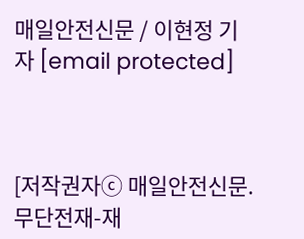매일안전신문 / 이현정 기자 [email protected]



[저작권자ⓒ 매일안전신문. 무단전재-재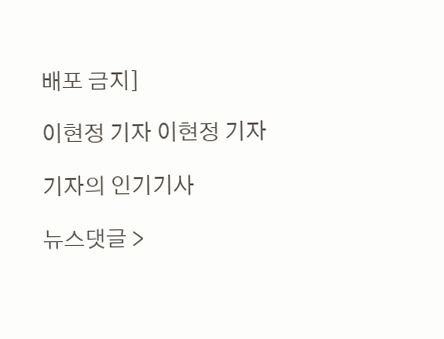배포 금지]

이현정 기자 이현정 기자

기자의 인기기사

뉴스댓글 >